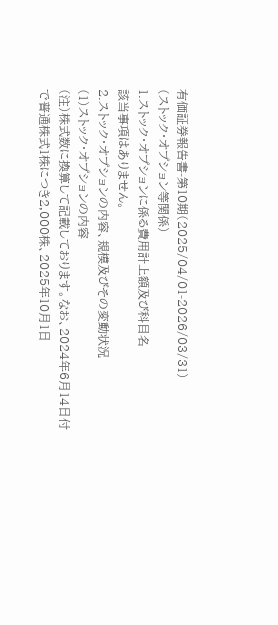有価証券報告書-第10期(2025/04/01-2026/03/31)
(ストック・オプション等関係)
1.ストック・オプションに係る費用計上額及び科目名
該当事項はありません。
2.ストック・オプションの内容、規模及びその変動状況
(1)ストック・オプションの内容
(注)株式数に換算して記載しております。なお、2024年6月14日付で普通株式1株につき2,000株、2025年10月1日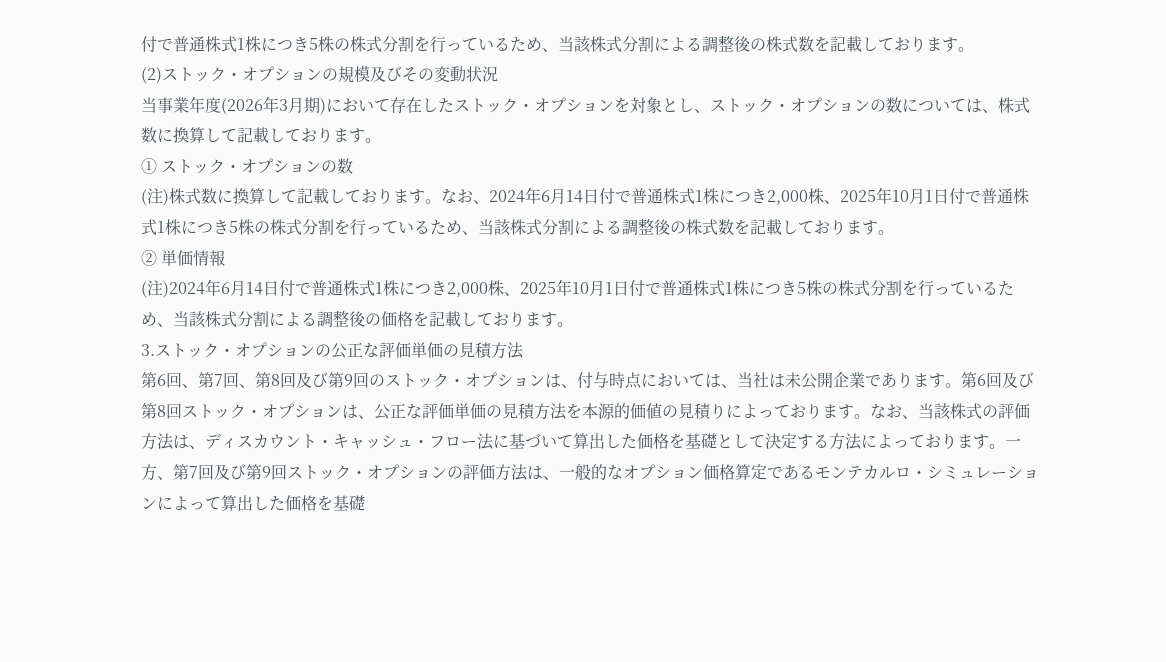付で普通株式1株につき5株の株式分割を行っているため、当該株式分割による調整後の株式数を記載しております。
(2)ストック・オプションの規模及びその変動状況
当事業年度(2026年3月期)において存在したストック・オプションを対象とし、ストック・オプションの数については、株式数に換算して記載しております。
① ストック・オプションの数
(注)株式数に換算して記載しております。なお、2024年6月14日付で普通株式1株につき2,000株、2025年10月1日付で普通株式1株につき5株の株式分割を行っているため、当該株式分割による調整後の株式数を記載しております。
② 単価情報
(注)2024年6月14日付で普通株式1株につき2,000株、2025年10月1日付で普通株式1株につき5株の株式分割を行っているため、当該株式分割による調整後の価格を記載しております。
3.ストック・オプションの公正な評価単価の見積方法
第6回、第7回、第8回及び第9回のストック・オプションは、付与時点においては、当社は未公開企業であります。第6回及び第8回ストック・オプションは、公正な評価単価の見積方法を本源的価値の見積りによっております。なお、当該株式の評価方法は、ディスカウント・キャッシュ・フロー法に基づいて算出した価格を基礎として決定する方法によっております。一方、第7回及び第9回ストック・オプションの評価方法は、一般的なオプション価格算定であるモンテカルロ・シミュレーションによって算出した価格を基礎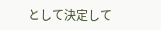として決定して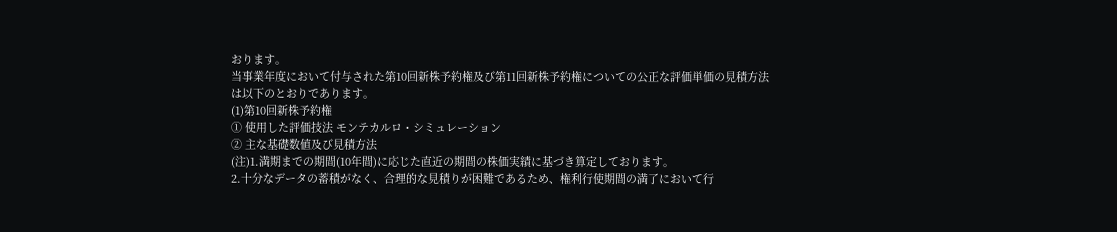おります。
当事業年度において付与された第10回新株予約権及び第11回新株予約権についての公正な評価単価の見積方法は以下のとおりであります。
(1)第10回新株予約権
① 使用した評価技法 モンテカルロ・シミュレーション
② 主な基礎数値及び見積方法
(注)1.満期までの期間(10年間)に応じた直近の期間の株価実績に基づき算定しております。
2.十分なデータの蓄積がなく、合理的な見積りが困難であるため、権利行使期間の満了において行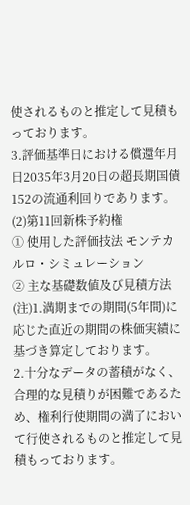使されるものと推定して見積もっております。
3.評価基準日における償還年月日2035年3月20日の超長期国債152の流通利回りであります。
(2)第11回新株予約権
① 使用した評価技法 モンテカルロ・シミュレーション
② 主な基礎数値及び見積方法
(注)1.満期までの期間(5年間)に応じた直近の期間の株価実績に基づき算定しております。
2.十分なデータの蓄積がなく、合理的な見積りが困難であるため、権利行使期間の満了において行使されるものと推定して見積もっております。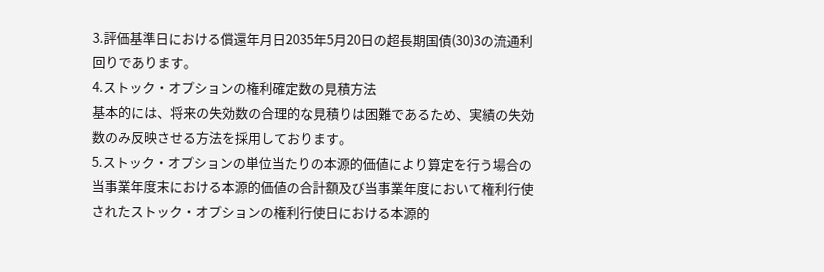3.評価基準日における償還年月日2035年5月20日の超長期国債(30)3の流通利回りであります。
4.ストック・オプションの権利確定数の見積方法
基本的には、将来の失効数の合理的な見積りは困難であるため、実績の失効数のみ反映させる方法を採用しております。
5.ストック・オプションの単位当たりの本源的価値により算定を行う場合の当事業年度末における本源的価値の合計額及び当事業年度において権利行使されたストック・オプションの権利行使日における本源的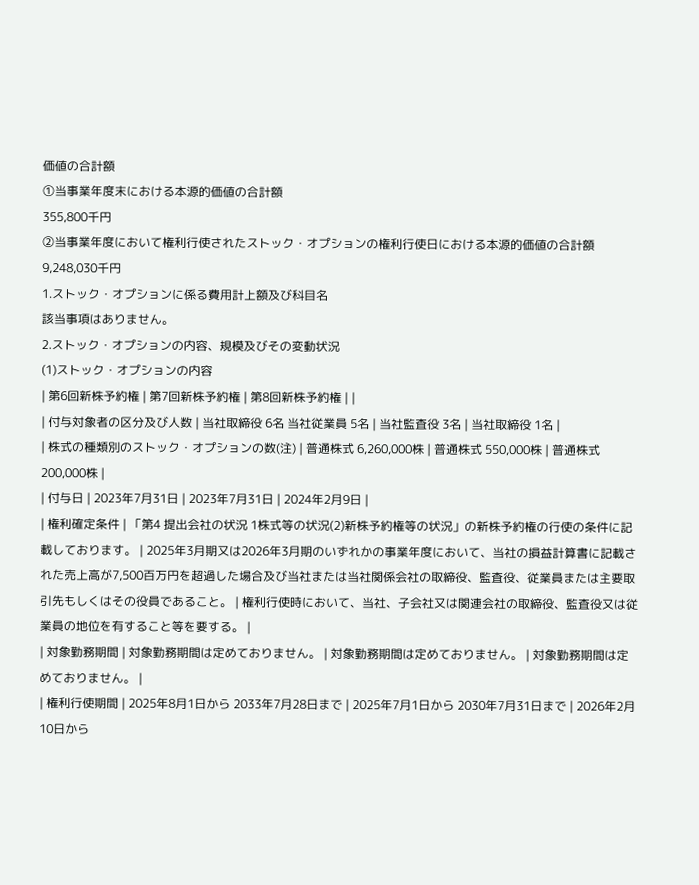価値の合計額
①当事業年度末における本源的価値の合計額
355,800千円
②当事業年度において権利行使されたストック・オプションの権利行使日における本源的価値の合計額
9,248,030千円
1.ストック・オプションに係る費用計上額及び科目名
該当事項はありません。
2.ストック・オプションの内容、規模及びその変動状況
(1)ストック・オプションの内容
| 第6回新株予約権 | 第7回新株予約権 | 第8回新株予約権 | |
| 付与対象者の区分及び人数 | 当社取締役 6名 当社従業員 5名 | 当社監査役 3名 | 当社取締役 1名 |
| 株式の種類別のストック・オプションの数(注) | 普通株式 6,260,000株 | 普通株式 550,000株 | 普通株式 200,000株 |
| 付与日 | 2023年7月31日 | 2023年7月31日 | 2024年2月9日 |
| 権利確定条件 | 「第4 提出会社の状況 1株式等の状況(2)新株予約権等の状況」の新株予約権の行使の条件に記載しております。 | 2025年3月期又は2026年3月期のいずれかの事業年度において、当社の損益計算書に記載された売上高が7,500百万円を超過した場合及び当社または当社関係会社の取締役、監査役、従業員または主要取引先もしくはその役員であること。 | 権利行使時において、当社、子会社又は関連会社の取締役、監査役又は従業員の地位を有すること等を要する。 |
| 対象勤務期間 | 対象勤務期間は定めておりません。 | 対象勤務期間は定めておりません。 | 対象勤務期間は定めておりません。 |
| 権利行使期間 | 2025年8月1日から 2033年7月28日まで | 2025年7月1日から 2030年7月31日まで | 2026年2月10日から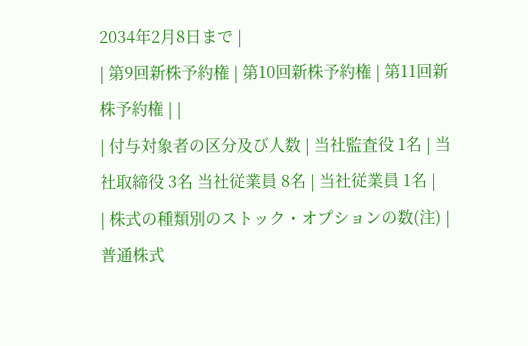2034年2月8日まで |
| 第9回新株予約権 | 第10回新株予約権 | 第11回新株予約権 | |
| 付与対象者の区分及び人数 | 当社監査役 1名 | 当社取締役 3名 当社従業員 8名 | 当社従業員 1名 |
| 株式の種類別のストック・オプションの数(注) | 普通株式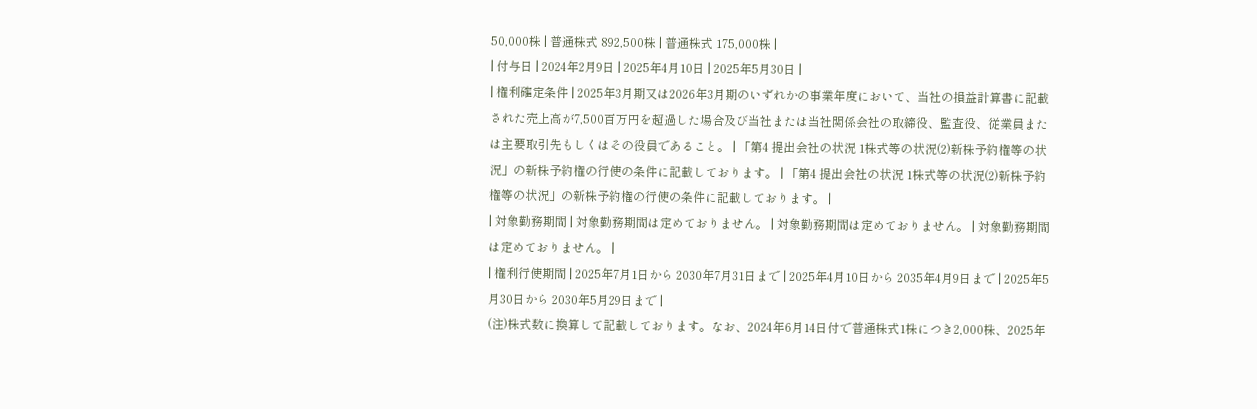50,000株 | 普通株式 892,500株 | 普通株式 175,000株 |
| 付与日 | 2024年2月9日 | 2025年4月10日 | 2025年5月30日 |
| 権利確定条件 | 2025年3月期又は2026年3月期のいずれかの事業年度において、当社の損益計算書に記載された売上高が7,500百万円を超過した場合及び当社または当社関係会社の取締役、監査役、従業員または主要取引先もしくはその役員であること。 | 「第4 提出会社の状況 1株式等の状況(2)新株予約権等の状況」の新株予約権の行使の条件に記載しております。 | 「第4 提出会社の状況 1株式等の状況(2)新株予約権等の状況」の新株予約権の行使の条件に記載しております。 |
| 対象勤務期間 | 対象勤務期間は定めておりません。 | 対象勤務期間は定めておりません。 | 対象勤務期間は定めておりません。 |
| 権利行使期間 | 2025年7月1日から 2030年7月31日まで | 2025年4月10日から 2035年4月9日まで | 2025年5月30日から 2030年5月29日まで |
(注)株式数に換算して記載しております。なお、2024年6月14日付で普通株式1株につき2,000株、2025年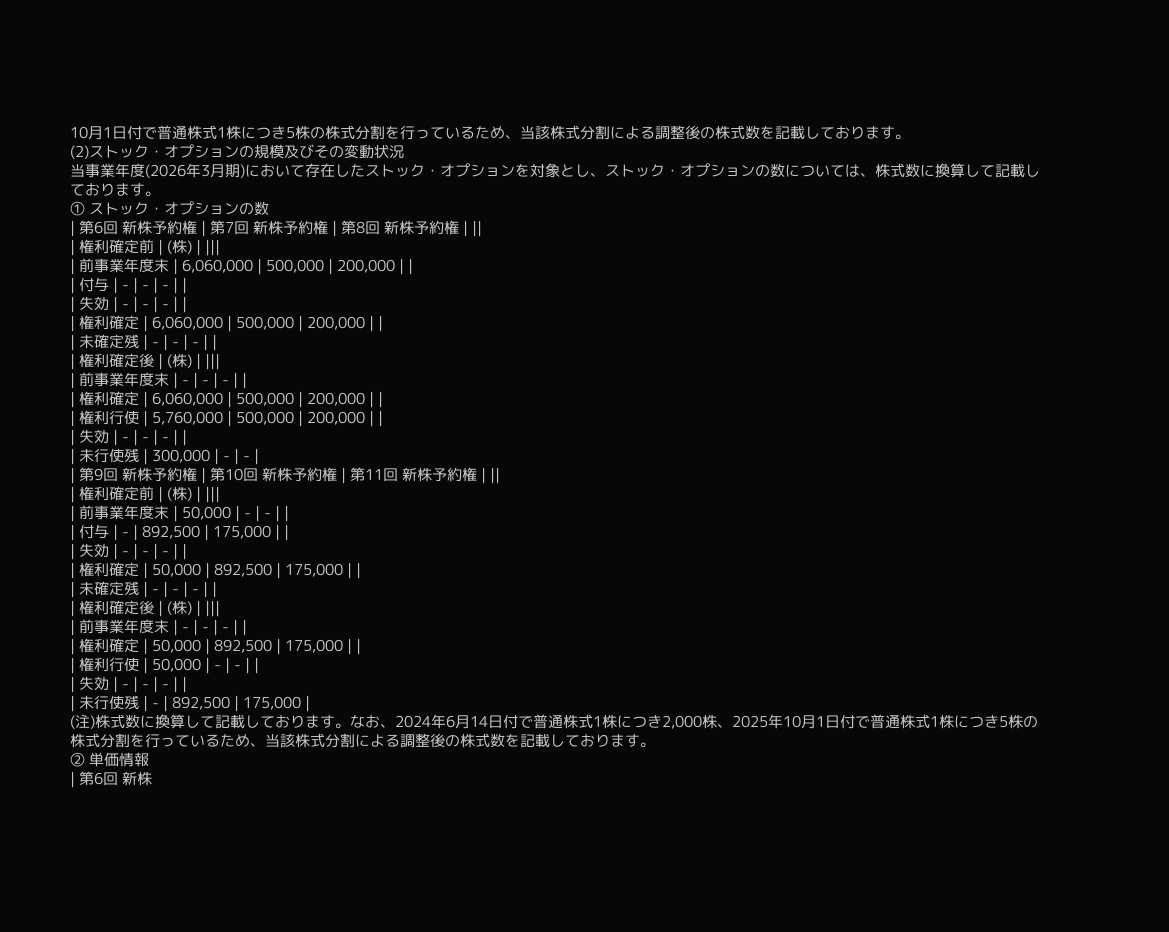10月1日付で普通株式1株につき5株の株式分割を行っているため、当該株式分割による調整後の株式数を記載しております。
(2)ストック・オプションの規模及びその変動状況
当事業年度(2026年3月期)において存在したストック・オプションを対象とし、ストック・オプションの数については、株式数に換算して記載しております。
① ストック・オプションの数
| 第6回 新株予約権 | 第7回 新株予約権 | 第8回 新株予約権 | ||
| 権利確定前 | (株) | |||
| 前事業年度末 | 6,060,000 | 500,000 | 200,000 | |
| 付与 | - | - | - | |
| 失効 | - | - | - | |
| 権利確定 | 6,060,000 | 500,000 | 200,000 | |
| 未確定残 | - | - | - | |
| 権利確定後 | (株) | |||
| 前事業年度末 | - | - | - | |
| 権利確定 | 6,060,000 | 500,000 | 200,000 | |
| 権利行使 | 5,760,000 | 500,000 | 200,000 | |
| 失効 | - | - | - | |
| 未行使残 | 300,000 | - | - |
| 第9回 新株予約権 | 第10回 新株予約権 | 第11回 新株予約権 | ||
| 権利確定前 | (株) | |||
| 前事業年度末 | 50,000 | - | - | |
| 付与 | - | 892,500 | 175,000 | |
| 失効 | - | - | - | |
| 権利確定 | 50,000 | 892,500 | 175,000 | |
| 未確定残 | - | - | - | |
| 権利確定後 | (株) | |||
| 前事業年度末 | - | - | - | |
| 権利確定 | 50,000 | 892,500 | 175,000 | |
| 権利行使 | 50,000 | - | - | |
| 失効 | - | - | - | |
| 未行使残 | - | 892,500 | 175,000 |
(注)株式数に換算して記載しております。なお、2024年6月14日付で普通株式1株につき2,000株、2025年10月1日付で普通株式1株につき5株の株式分割を行っているため、当該株式分割による調整後の株式数を記載しております。
② 単価情報
| 第6回 新株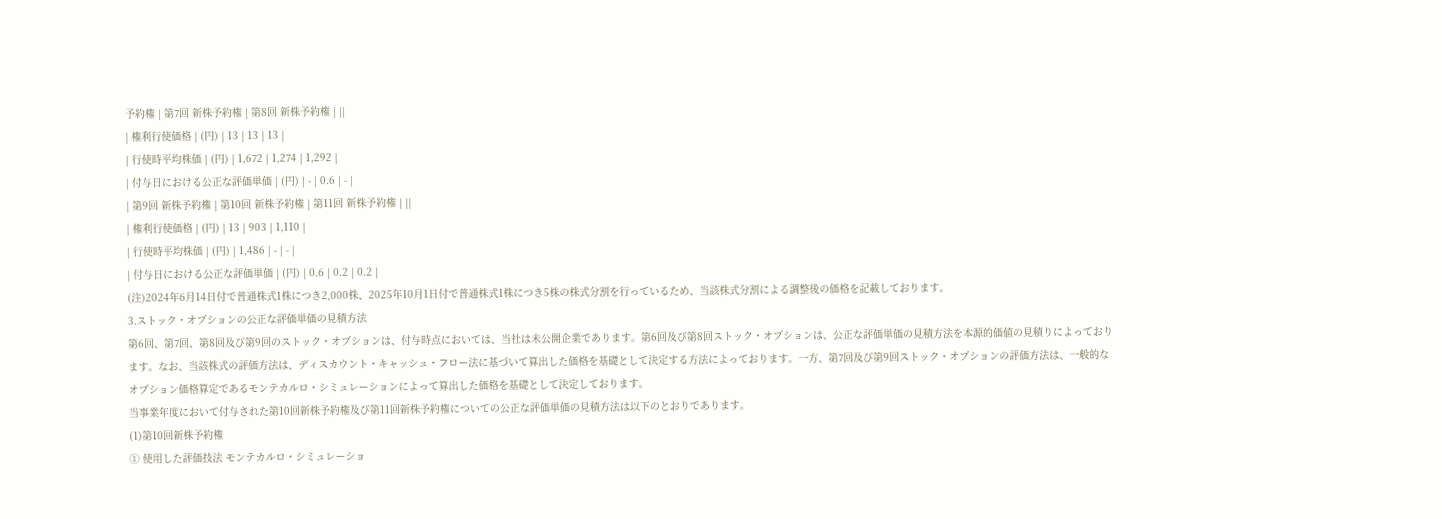予約権 | 第7回 新株予約権 | 第8回 新株予約権 | ||
| 権利行使価格 | (円) | 13 | 13 | 13 |
| 行使時平均株価 | (円) | 1,672 | 1,274 | 1,292 |
| 付与日における公正な評価単価 | (円) | - | 0.6 | - |
| 第9回 新株予約権 | 第10回 新株予約権 | 第11回 新株予約権 | ||
| 権利行使価格 | (円) | 13 | 903 | 1,110 |
| 行使時平均株価 | (円) | 1,486 | - | - |
| 付与日における公正な評価単価 | (円) | 0.6 | 0.2 | 0.2 |
(注)2024年6月14日付で普通株式1株につき2,000株、2025年10月1日付で普通株式1株につき5株の株式分割を行っているため、当該株式分割による調整後の価格を記載しております。
3.ストック・オプションの公正な評価単価の見積方法
第6回、第7回、第8回及び第9回のストック・オプションは、付与時点においては、当社は未公開企業であります。第6回及び第8回ストック・オプションは、公正な評価単価の見積方法を本源的価値の見積りによっております。なお、当該株式の評価方法は、ディスカウント・キャッシュ・フロー法に基づいて算出した価格を基礎として決定する方法によっております。一方、第7回及び第9回ストック・オプションの評価方法は、一般的なオプション価格算定であるモンテカルロ・シミュレーションによって算出した価格を基礎として決定しております。
当事業年度において付与された第10回新株予約権及び第11回新株予約権についての公正な評価単価の見積方法は以下のとおりであります。
(1)第10回新株予約権
① 使用した評価技法 モンテカルロ・シミュレーショ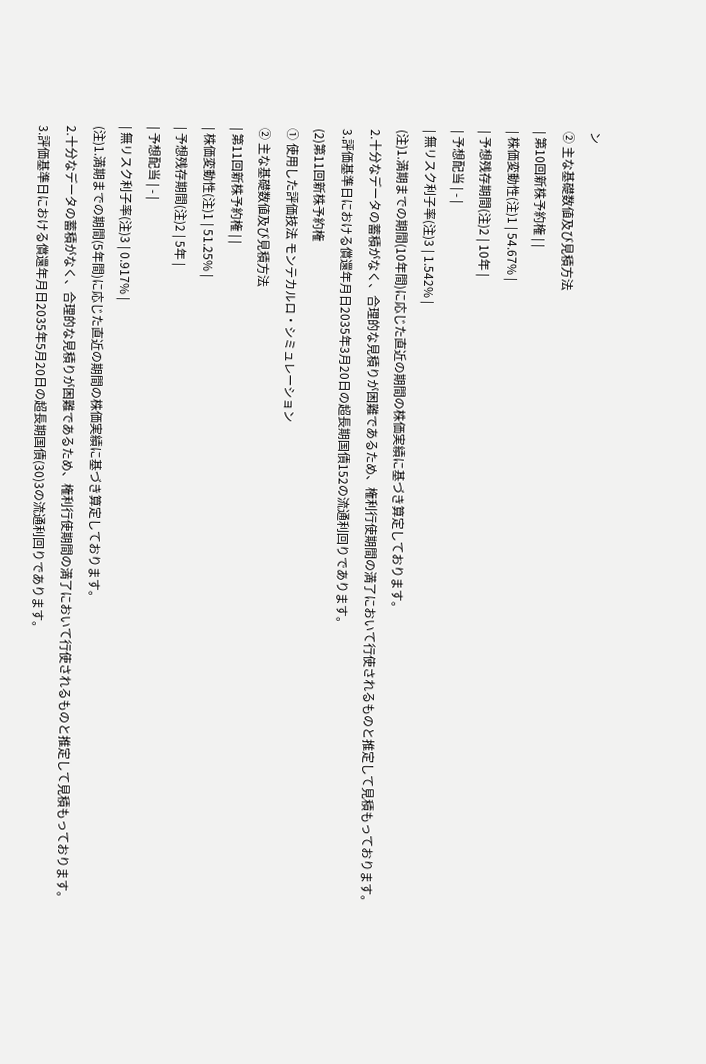ン
② 主な基礎数値及び見積方法
| 第10回新株予約権 | |
| 株価変動性(注)1 | 54.67% |
| 予想残存期間(注)2 | 10年 |
| 予想配当 | - |
| 無リスク利子率(注)3 | 1.542% |
(注)1.満期までの期間(10年間)に応じた直近の期間の株価実績に基づき算定しております。
2.十分なデータの蓄積がなく、合理的な見積りが困難であるため、権利行使期間の満了において行使されるものと推定して見積もっております。
3.評価基準日における償還年月日2035年3月20日の超長期国債152の流通利回りであります。
(2)第11回新株予約権
① 使用した評価技法 モンテカルロ・シミュレーション
② 主な基礎数値及び見積方法
| 第11回新株予約権 | |
| 株価変動性(注)1 | 51.25% |
| 予想残存期間(注)2 | 5年 |
| 予想配当 | - |
| 無リスク利子率(注)3 | 0.917% |
(注)1.満期までの期間(5年間)に応じた直近の期間の株価実績に基づき算定しております。
2.十分なデータの蓄積がなく、合理的な見積りが困難であるため、権利行使期間の満了において行使されるものと推定して見積もっております。
3.評価基準日における償還年月日2035年5月20日の超長期国債(30)3の流通利回りであります。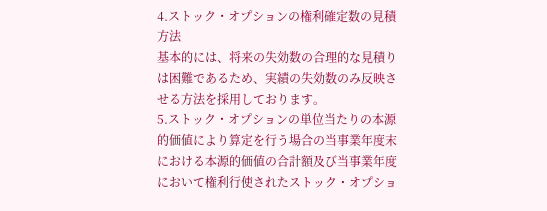4.ストック・オプションの権利確定数の見積方法
基本的には、将来の失効数の合理的な見積りは困難であるため、実績の失効数のみ反映させる方法を採用しております。
5.ストック・オプションの単位当たりの本源的価値により算定を行う場合の当事業年度末における本源的価値の合計額及び当事業年度において権利行使されたストック・オプショ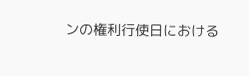ンの権利行使日における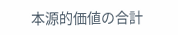本源的価値の合計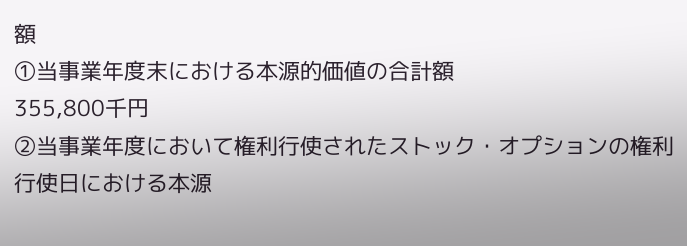額
①当事業年度末における本源的価値の合計額
355,800千円
②当事業年度において権利行使されたストック・オプションの権利行使日における本源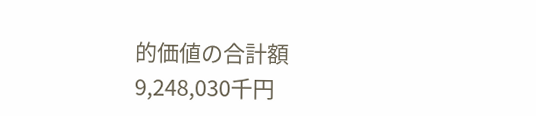的価値の合計額
9,248,030千円